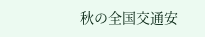秋の全国交通安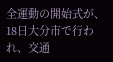全運動の開始式が、18日大分市で行われ、交通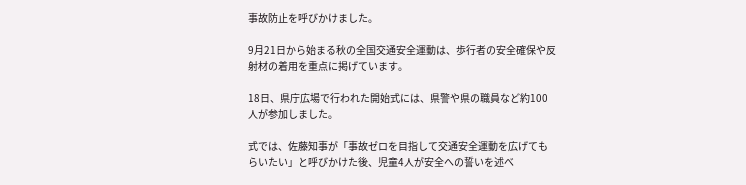事故防止を呼びかけました。

9月21日から始まる秋の全国交通安全運動は、歩行者の安全確保や反射材の着用を重点に掲げています。

18日、県庁広場で行われた開始式には、県警や県の職員など約100人が参加しました。

式では、佐藤知事が「事故ゼロを目指して交通安全運動を広げてもらいたい」と呼びかけた後、児童4人が安全への誓いを述べ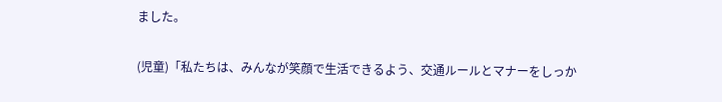ました。

(児童)「私たちは、みんなが笑顔で生活できるよう、交通ルールとマナーをしっか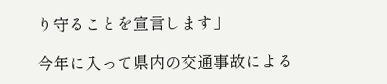り守ることを宣言します」

今年に入って県内の交通事故による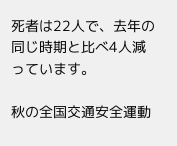死者は22人で、去年の同じ時期と比べ4人減っています。

秋の全国交通安全運動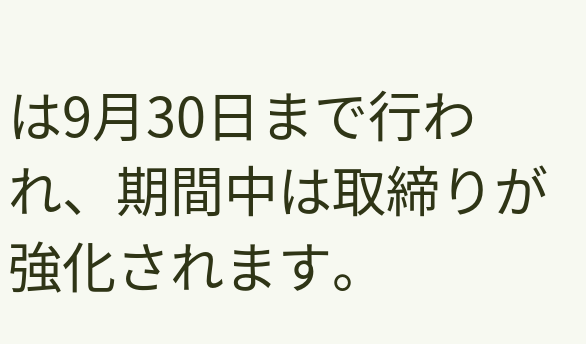は9月30日まで行われ、期間中は取締りが強化されます。